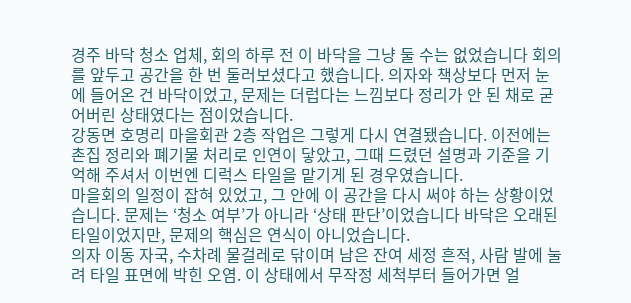경주 바닥 청소 업체, 회의 하루 전 이 바닥을 그냥 둘 수는 없었습니다 회의를 앞두고 공간을 한 번 둘러보셨다고 했습니다. 의자와 책상보다 먼저 눈에 들어온 건 바닥이었고, 문제는 더럽다는 느낌보다 정리가 안 된 채로 굳어버린 상태였다는 점이었습니다.
강동면 호명리 마을회관 2층 작업은 그렇게 다시 연결됐습니다. 이전에는 촌집 정리와 폐기물 처리로 인연이 닿았고, 그때 드렸던 설명과 기준을 기억해 주셔서 이번엔 디럭스 타일을 맡기게 된 경우였습니다.
마을회의 일정이 잡혀 있었고, 그 안에 이 공간을 다시 써야 하는 상황이었습니다. 문제는 ‘청소 여부’가 아니라 ‘상태 판단’이었습니다 바닥은 오래된 타일이었지만, 문제의 핵심은 연식이 아니었습니다.
의자 이동 자국, 수차례 물걸레로 닦이며 남은 잔여 세정 흔적, 사람 발에 눌려 타일 표면에 박힌 오염. 이 상태에서 무작정 세척부터 들어가면 얼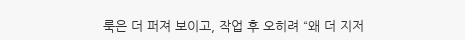룩은 더 퍼져 보이고, 작업 후 오히려 “왜 더 지저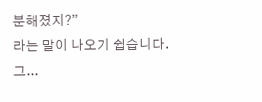분해졌지?”
라는 말이 나오기 쉽습니다. 그...